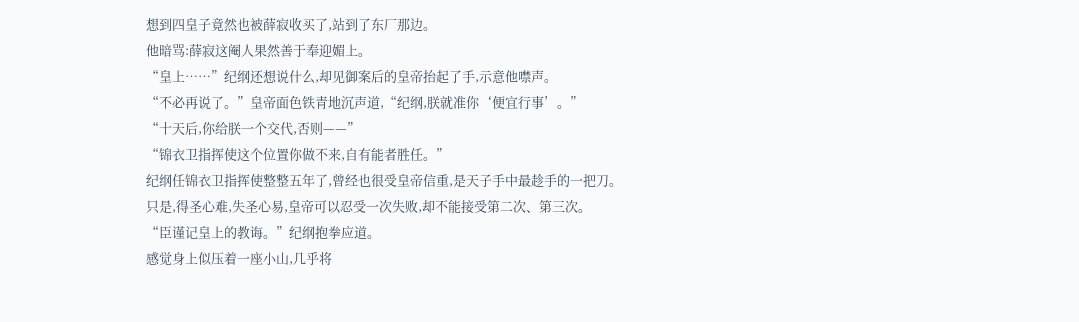想到四皇子竟然也被薛寂收买了,站到了东厂那边。
他暗骂:薛寂这阉人果然善于奉迎媚上。
“皇上……”纪纲还想说什么,却见御案后的皇帝抬起了手,示意他噤声。
“不必再说了。”皇帝面色铁青地沉声道,“纪纲,朕就准你‘便宜行事’。”
“十天后,你给朕一个交代,否则——”
“锦衣卫指挥使这个位置你做不来,自有能者胜任。”
纪纲任锦衣卫指挥使整整五年了,曾经也很受皇帝信重,是天子手中最趁手的一把刀。
只是,得圣心难,失圣心易,皇帝可以忍受一次失败,却不能接受第二次、第三次。
“臣谨记皇上的教诲。”纪纲抱拳应道。
感觉身上似压着一座小山,几乎将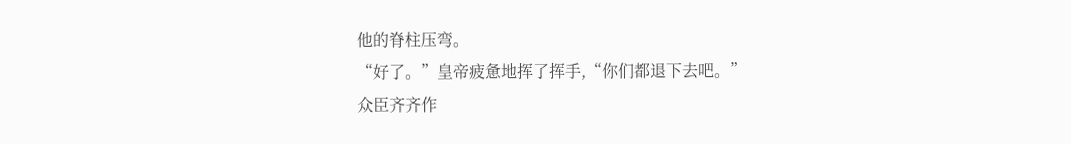他的脊柱压弯。
“好了。”皇帝疲惫地挥了挥手,“你们都退下去吧。”
众臣齐齐作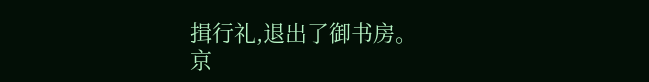揖行礼,退出了御书房。
京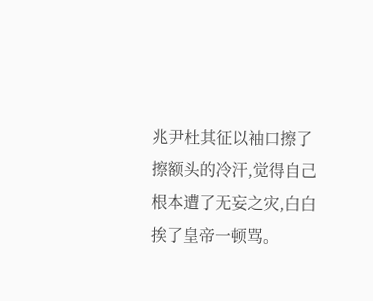兆尹杜其征以袖口擦了擦额头的冷汗,觉得自己根本遭了无妄之灾,白白挨了皇帝一顿骂。